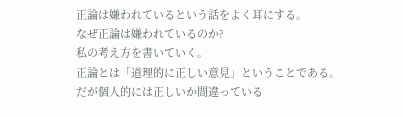正論は嫌われているという話をよく耳にする。
なぜ正論は嫌われているのか?
私の考え方を書いていく。
正論とは「道理的に正しい意見」ということである。
だが個人的には正しいか間違っている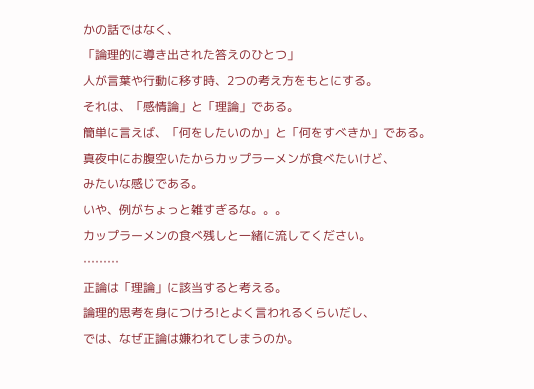かの話ではなく、
「論理的に導き出された答えのひとつ」
人が言葉や行動に移す時、2つの考え方をもとにする。
それは、「感情論」と「理論」である。
簡単に言えば、「何をしたいのか」と「何をすべきか」である。
真夜中にお腹空いたからカップラーメンが食べたいけど、
みたいな感じである。
いや、例がちょっと雑すぎるな。。。
カップラーメンの食べ残しと一緒に流してください。
………
正論は「理論」に該当すると考える。
論理的思考を身につけろ!とよく言われるくらいだし、
では、なぜ正論は嫌われてしまうのか。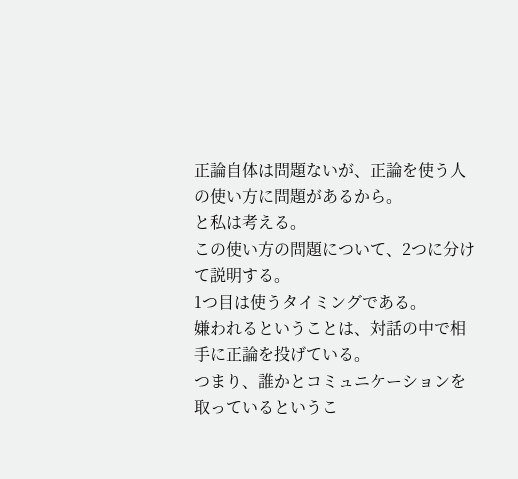正論自体は問題ないが、正論を使う人の使い方に問題があるから。
と私は考える。
この使い方の問題について、2つに分けて説明する。
1つ目は使うタイミングである。
嫌われるということは、対話の中で相手に正論を投げている。
つまり、誰かとコミュニケーションを取っているというこ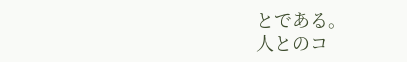とである。
人とのコ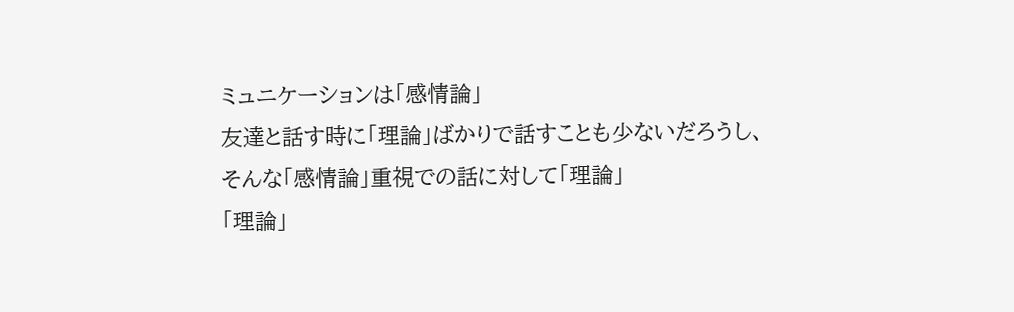ミュニケーションは「感情論」
友達と話す時に「理論」ばかりで話すことも少ないだろうし、
そんな「感情論」重視での話に対して「理論」
「理論」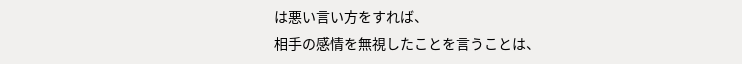は悪い言い方をすれば、
相手の感情を無視したことを言うことは、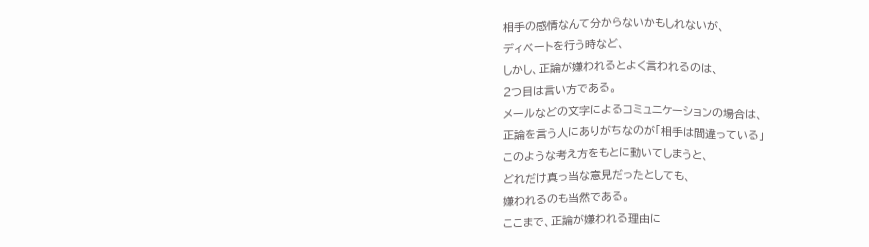相手の感情なんて分からないかもしれないが、
ディベートを行う時など、
しかし、正論が嫌われるとよく言われるのは、
2つ目は言い方である。
メールなどの文字によるコミュニケーションの場合は、
正論を言う人にありがちなのが「相手は間違っている」
このような考え方をもとに動いてしまうと、
どれだけ真っ当な意見だったとしても、
嫌われるのも当然である。
ここまで、正論が嫌われる理由に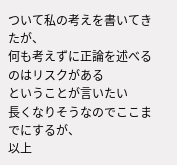ついて私の考えを書いてきたが、
何も考えずに正論を述べるのはリスクがある
ということが言いたい
長くなりそうなのでここまでにするが、
以上